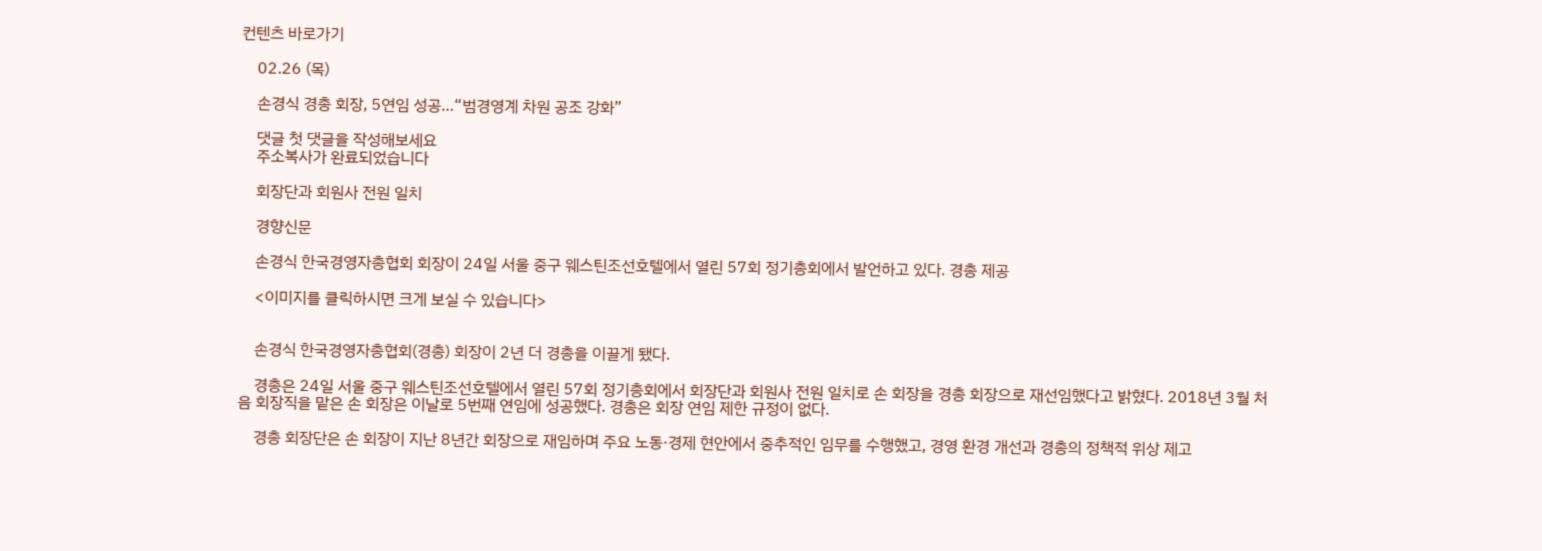컨텐츠 바로가기

    02.26 (목)

    손경식 경총 회장, 5연임 성공…“범경영계 차원 공조 강화”

    댓글 첫 댓글을 작성해보세요
    주소복사가 완료되었습니다

    회장단과 회원사 전원 일치

    경향신문

    손경식 한국경영자총협회 회장이 24일 서울 중구 웨스틴조선호텔에서 열린 57회 정기총회에서 발언하고 있다. 경총 제공

    <이미지를 클릭하시면 크게 보실 수 있습니다>


    손경식 한국경영자총협회(경총) 회장이 2년 더 경총을 이끌게 됐다.

    경총은 24일 서울 중구 웨스틴조선호텔에서 열린 57회 정기총회에서 회장단과 회원사 전원 일치로 손 회장을 경총 회장으로 재선임했다고 밝혔다. 2018년 3월 처음 회장직을 맡은 손 회장은 이날로 5번째 연임에 성공했다. 경총은 회장 연임 제한 규정이 없다.

    경총 회장단은 손 회장이 지난 8년간 회장으로 재임하며 주요 노동·경제 현안에서 중추적인 임무를 수행했고, 경영 환경 개선과 경총의 정책적 위상 제고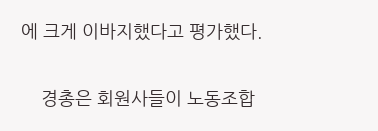에 크게 이바지했다고 평가했다.

    경총은 회원사들이 노동조합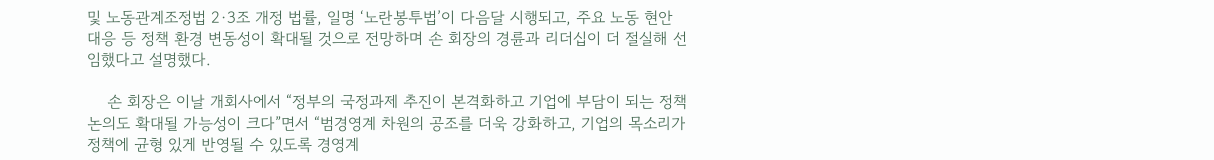및 노동관계조정법 2·3조 개정 법률, 일명 ‘노란봉투법’이 다음달 시행되고, 주요 노동 현안 대응 등 정책 환경 변동성이 확대될 것으로 전망하며 손 회장의 경륜과 리더십이 더 절실해 선임했다고 설명했다.

    손 회장은 이날 개회사에서 “정부의 국정과제 추진이 본격화하고 기업에 부담이 되는 정책 논의도 확대될 가능성이 크다”면서 “범경영계 차원의 공조를 더욱 강화하고, 기업의 목소리가 정책에 균형 있게 반영될 수 있도록 경영계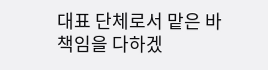대표 단체로서 맡은 바 책임을 다하겠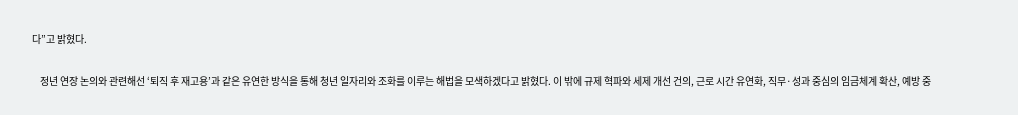다”고 밝혔다.

    정년 연장 논의와 관련해선 ‘퇴직 후 재고용’과 같은 유연한 방식을 통해 청년 일자리와 조화를 이루는 해법을 모색하겠다고 밝혔다. 이 밖에 규제 혁파와 세제 개선 건의, 근로 시간 유연화, 직무·성과 중심의 임금체계 확산, 예방 중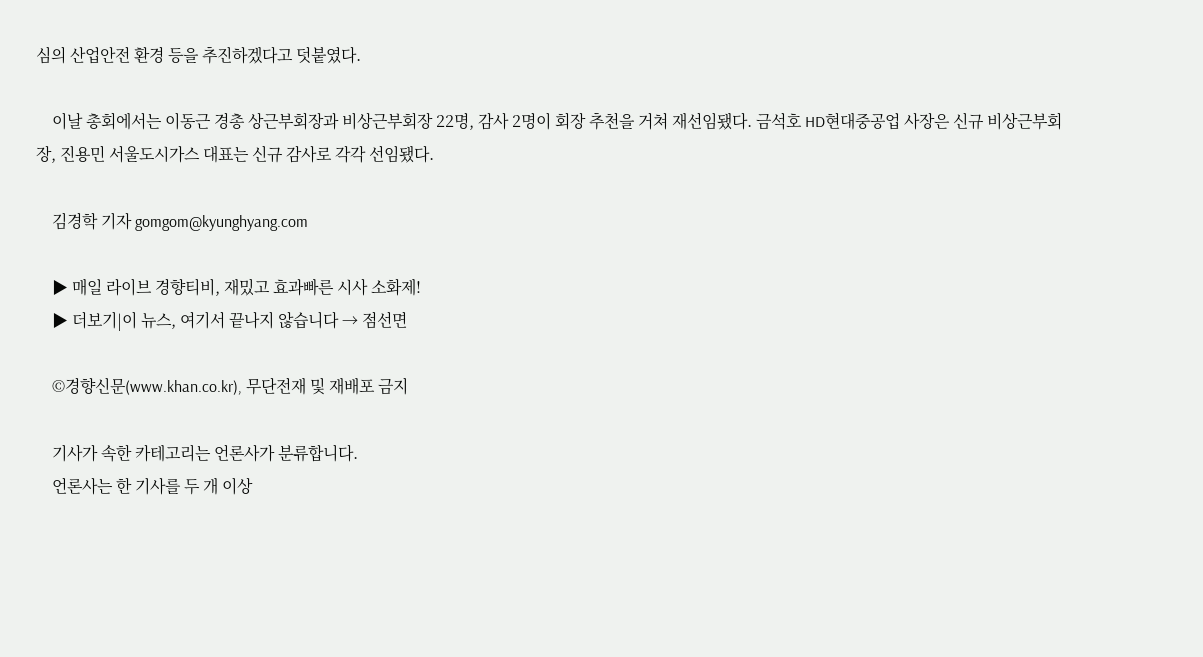심의 산업안전 환경 등을 추진하겠다고 덧붙였다.

    이날 총회에서는 이동근 경총 상근부회장과 비상근부회장 22명, 감사 2명이 회장 추천을 거쳐 재선임됐다. 금석호 HD현대중공업 사장은 신규 비상근부회장, 진용민 서울도시가스 대표는 신규 감사로 각각 선임됐다.

    김경학 기자 gomgom@kyunghyang.com

    ▶ 매일 라이브 경향티비, 재밌고 효과빠른 시사 소화제!
    ▶ 더보기|이 뉴스, 여기서 끝나지 않습니다 → 점선면

    ©경향신문(www.khan.co.kr), 무단전재 및 재배포 금지

    기사가 속한 카테고리는 언론사가 분류합니다.
    언론사는 한 기사를 두 개 이상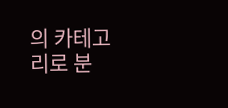의 카테고리로 분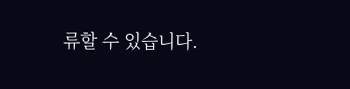류할 수 있습니다.